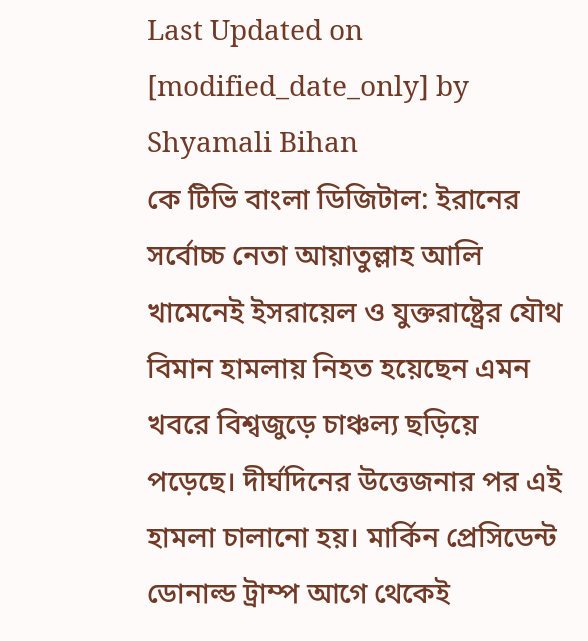Last Updated on [modified_date_only] by Shyamali Bihan
কে টিভি বাংলা ডিজিটাল: ইরানের সর্বোচ্চ নেতা আয়াতুল্লাহ আলি খামেনেই ইসরায়েল ও যুক্তরাষ্ট্রের যৌথ বিমান হামলায় নিহত হয়েছেন এমন খবরে বিশ্বজুড়ে চাঞ্চল্য ছড়িয়ে পড়েছে। দীর্ঘদিনের উত্তেজনার পর এই হামলা চালানো হয়। মার্কিন প্রেসিডেন্ট ডোনাল্ড ট্রাম্প আগে থেকেই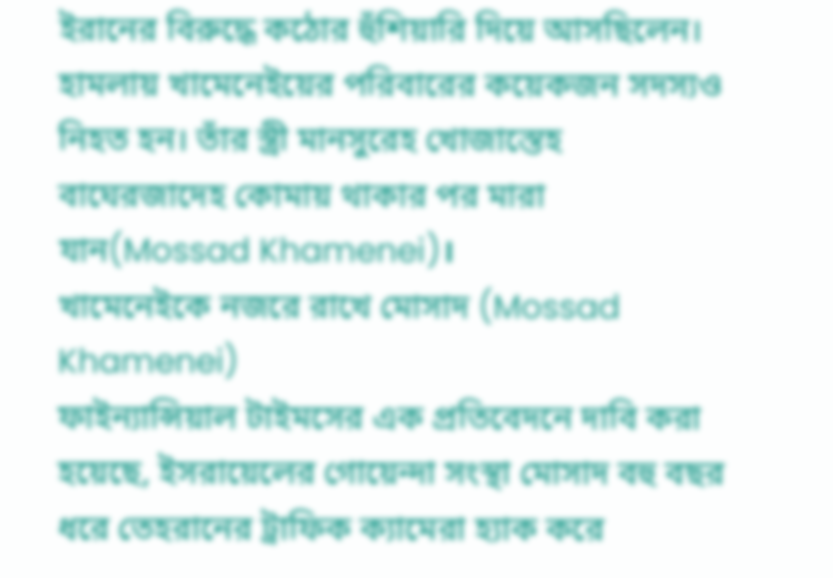ইরানের বিরুদ্ধে কঠোর হুঁশিয়ারি দিয়ে আসছিলেন। হামলায় খামেনেইয়ের পরিবারের কয়েকজন সদস্যও নিহত হন। তাঁর স্ত্রী মানসুরেহ খোজাস্তেহ বাঘেরজাদেহ কোমায় থাকার পর মারা যান(Mossad Khamenei)।
খামেনেইকে নজরে রাখে মোসাদ (Mossad Khamenei)
ফাইন্যান্সিয়াল টাইমসের এক প্রতিবেদনে দাবি করা হয়েছে, ইসরায়েলের গোয়েন্দা সংস্থা মোসাদ বহু বছর ধরে তেহরানের ট্রাফিক ক্যামেরা হ্যাক করে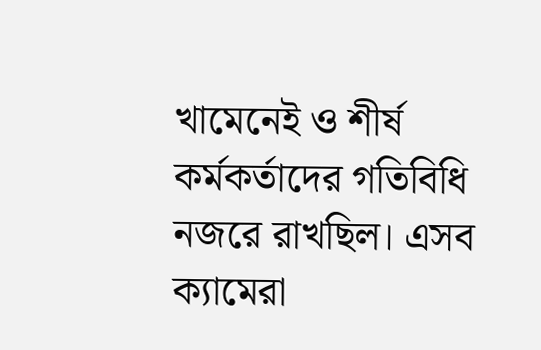খামেনেই ও শীর্ষ কর্মকর্তাদের গতিবিধি নজরে রাখছিল। এসব ক্যামেরা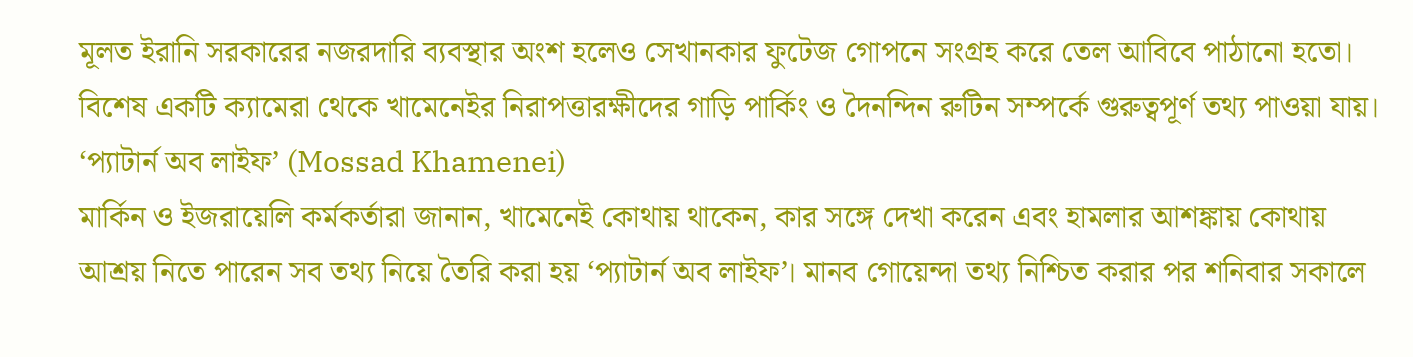মূলত ইরানি সরকারের নজরদারি ব্যবস্থার অংশ হলেও সেখানকার ফুটেজ গোপনে সংগ্রহ করে তেল আবিবে পাঠানো হতো। বিশেষ একটি ক্যামেরা থেকে খামেনেইর নিরাপত্তারক্ষীদের গাড়ি পার্কিং ও দৈনন্দিন রুটিন সম্পর্কে গুরুত্বপূর্ণ তথ্য পাওয়া যায়।
‘প্যাটার্ন অব লাইফ’ (Mossad Khamenei)
মার্কিন ও ইজরায়েলি কর্মকর্তারা জানান, খামেনেই কোথায় থাকেন, কার সঙ্গে দেখা করেন এবং হামলার আশঙ্কায় কোথায় আশ্রয় নিতে পারেন সব তথ্য নিয়ে তৈরি করা হয় ‘প্যাটার্ন অব লাইফ’। মানব গোয়েন্দা তথ্য নিশ্চিত করার পর শনিবার সকালে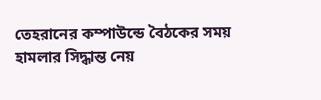তেহরানের কম্পাউন্ডে বৈঠকের সময় হামলার সিদ্ধান্ত নেয়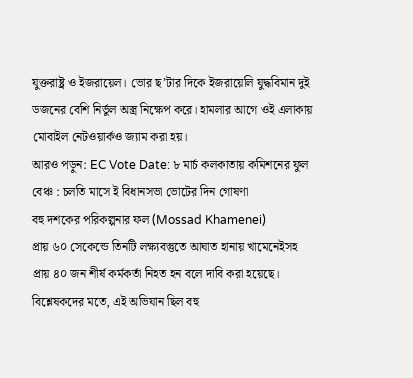যুক্তরাষ্ট্র ও ইজরায়েল। ভোর ছ’টার দিকে ইজরায়েলি যুদ্ধবিমান দুই ডজনের বেশি নির্ভুল অস্ত্র নিক্ষেপ করে। হামলার আগে ওই এলাকায় মোবাইল নেটওয়ার্কও জ্যাম করা হয়।
আরও পড়ুন: EC Vote Date: ৮ মার্চ কলকাতায় কমিশনের ফুল বেঞ্চ : চলতি মাসে ই বিধানসভা ভোটের দিন গোষণা
বহু দশকের পরিকল্পনার ফল (Mossad Khamenei)
প্রায় ৬০ সেকেন্ডে তিনটি লক্ষ্যবস্তুতে আঘাত হানায় খামেনেইসহ প্রায় ৪০ জন শীর্ষ কর্মকর্তা নিহত হন বলে দাবি করা হয়েছে। বিশ্লেষকদের মতে, এই অভিযান ছিল বহু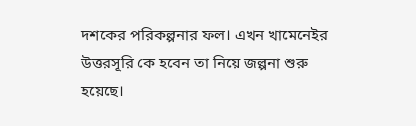দশকের পরিকল্পনার ফল। এখন খামেনেইর উত্তরসূরি কে হবেন তা নিয়ে জল্পনা শুরু হয়েছে।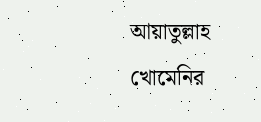আয়াতুল্লাহ খোমেনির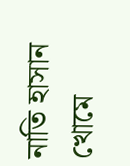নাতি হাসান খোমে